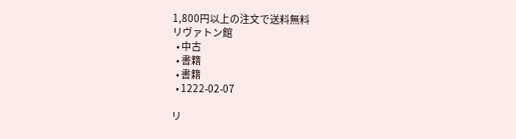1,800円以上の注文で送料無料
リヴァトン館
  • 中古
  • 書籍
  • 書籍
  • 1222-02-07

リ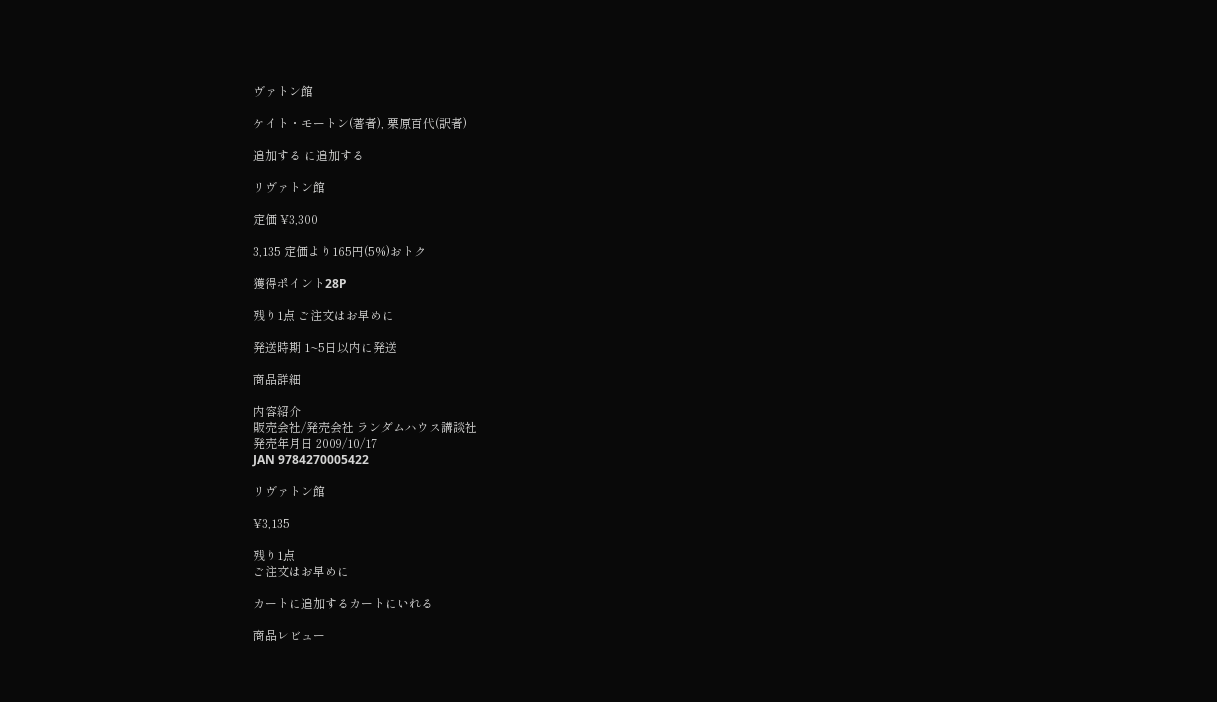ヴァトン館

ケイト・モートン(著者), 栗原百代(訳者)

追加する に追加する

リヴァトン館

定価 ¥3,300

3,135 定価より165円(5%)おトク

獲得ポイント28P

残り1点 ご注文はお早めに

発送時期 1~5日以内に発送

商品詳細

内容紹介
販売会社/発売会社 ランダムハウス講談社
発売年月日 2009/10/17
JAN 9784270005422

リヴァトン館

¥3,135

残り1点
ご注文はお早めに

カートに追加するカートにいれる

商品レビュー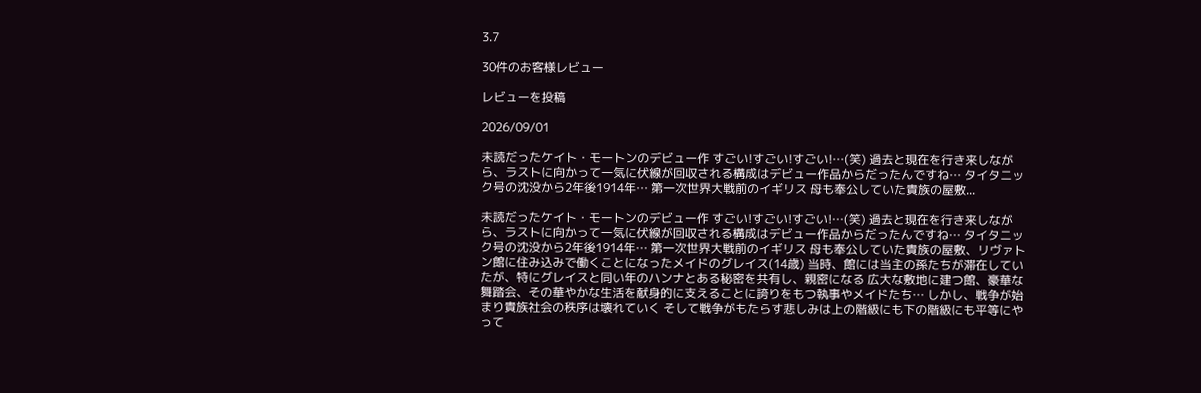3.7

30件のお客様レビュー

レビューを投稿

2026/09/01

未読だったケイト・モートンのデビュー作 すごい!すごい!すごい!…(笑) 過去と現在を行き来しながら、ラストに向かって一気に伏線が回収される構成はデビュー作品からだったんですね… タイタニック号の沈没から2年後1914年… 第一次世界大戦前のイギリス 母も奉公していた貴族の屋敷...

未読だったケイト・モートンのデビュー作 すごい!すごい!すごい!…(笑) 過去と現在を行き来しながら、ラストに向かって一気に伏線が回収される構成はデビュー作品からだったんですね… タイタニック号の沈没から2年後1914年… 第一次世界大戦前のイギリス 母も奉公していた貴族の屋敷、リヴァトン館に住み込みで働くことになったメイドのグレイス(14歳) 当時、館には当主の孫たちが滞在していたが、特にグレイスと同い年のハンナとある秘密を共有し、親密になる 広大な敷地に建つ館、豪華な舞踏会、その華やかな生活を献身的に支えることに誇りをもつ執事やメイドたち… しかし、戦争が始まり貴族社会の秩序は壊れていく そして戦争がもたらす悲しみは上の階級にも下の階級にも平等にやって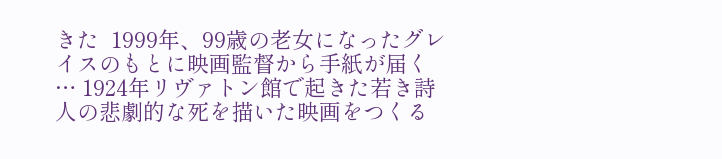きた  1999年、99歳の老女になったグレイスのもとに映画監督から手紙が届く … 1924年リヴァトン館で起きた若き詩人の悲劇的な死を描いた映画をつくる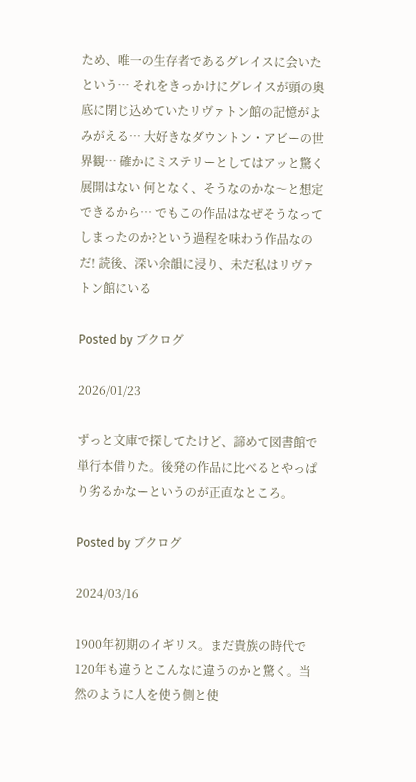ため、唯一の生存者であるグレイスに会いたという… それをきっかけにグレイスが頭の奥底に閉じ込めていたリヴァトン館の記憶がよみがえる… 大好きなダウントン・アビーの世界観… 確かにミステリーとしてはアッと驚く展開はない 何となく、そうなのかな〜と想定できるから… でもこの作品はなぜそうなってしまったのか?という過程を味わう作品なのだ! 読後、深い余韻に浸り、未だ私はリヴァトン館にいる

Posted by ブクログ

2026/01/23

ずっと文庫で探してたけど、諦めて図書館で単行本借りた。後発の作品に比べるとやっぱり劣るかなーというのが正直なところ。

Posted by ブクログ

2024/03/16

1900年初期のイギリス。まだ貴族の時代で120年も違うとこんなに違うのかと驚く。当然のように人を使う側と使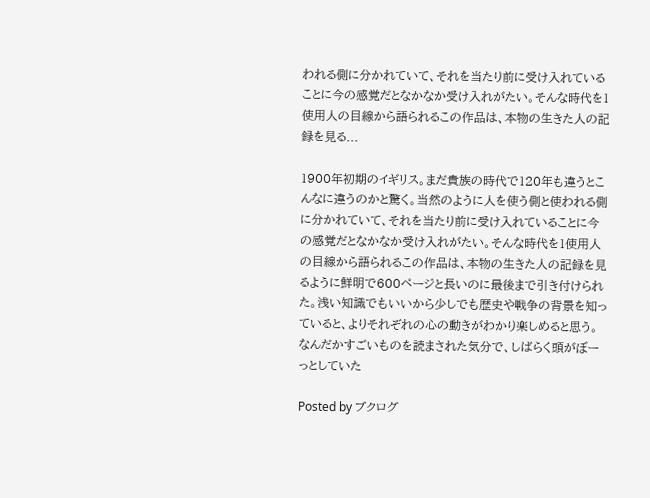われる側に分かれていて、それを当たり前に受け入れていることに今の感覚だとなかなか受け入れがたい。そんな時代を1使用人の目線から語られるこの作品は、本物の生きた人の記録を見る...

1900年初期のイギリス。まだ貴族の時代で120年も違うとこんなに違うのかと驚く。当然のように人を使う側と使われる側に分かれていて、それを当たり前に受け入れていることに今の感覚だとなかなか受け入れがたい。そんな時代を1使用人の目線から語られるこの作品は、本物の生きた人の記録を見るように鮮明で600ページと長いのに最後まで引き付けられた。浅い知識でもいいから少しでも歴史や戦争の背景を知っていると、よりそれぞれの心の動きがわかり楽しめると思う。なんだかすごいものを読まされた気分で、しばらく頭がぼーっとしていた

Posted by ブクログ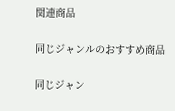関連商品

同じジャンルのおすすめ商品

同じジャン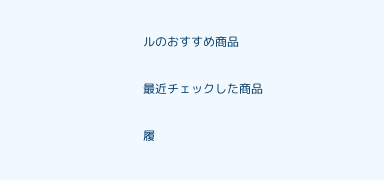ルのおすすめ商品

最近チェックした商品

履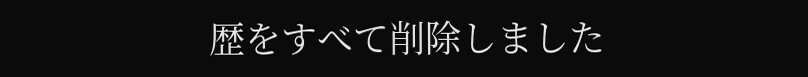歴をすべて削除しました